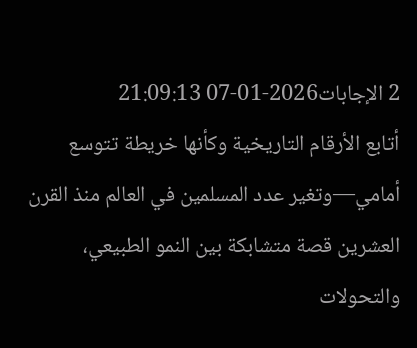2 الإجابات2026-01-07 21:09:13
أتابع الأرقام التاريخية وكأنها خريطة تتوسع أمامي—وتغير عدد المسلمين في العالم منذ القرن العشرين قصة متشابكة بين النمو الطبيعي، والتحولات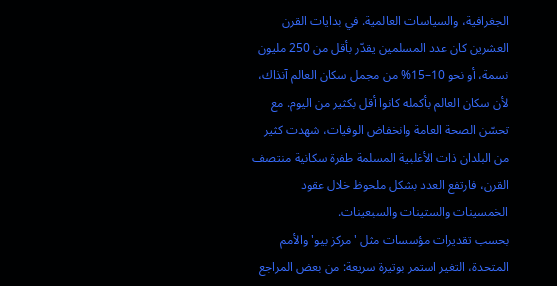الجغرافية، والسياسات العالمية. في بدايات القرن العشرين كان عدد المسلمين يقدّر بأقل من 250 مليون نسمة، أو نحو 10–15% من مجمل سكان العالم آنذاك، لأن سكان العالم بأكمله كانوا أقل بكثير من اليوم. مع تحسّن الصحة العامة وانخفاض الوفيات، شهدت كثير من البلدان ذات الأغلبية المسلمة طفرة سكانية منتصف القرن، فارتفع العدد بشكل ملحوظ خلال عقود الخمسينات والستينات والسبعينات.
بحسب تقديرات مؤسسات مثل 'مركز بيو' والأمم المتحدة، التغير استمر بوتيرة سريعة: من بعض المراجع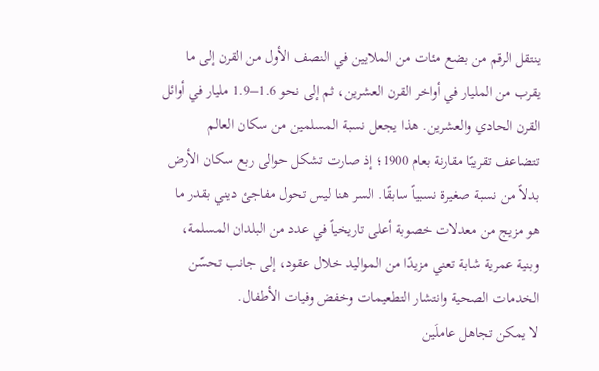ينتقل الرقم من بضع مئات من الملايين في النصف الأول من القرن إلى ما يقرب من المليار في أواخر القرن العشرين، ثم إلى نحو 1.6–1.9 مليار في أوائل القرن الحادي والعشرين. هذا يجعل نسبة المسلمين من سكان العالم تتضاعف تقريبًا مقارنة بعام 1900؛ إذ صارت تشكل حوالى ربع سكان الأرض بدلاً من نسبة صغيرة نسبياً سابقًا. السر هنا ليس تحول مفاجئ ديني بقدر ما هو مزيج من معدلات خصوبة أعلى تاريخياً في عدد من البلدان المسلمة، وبنية عمرية شابة تعني مزيدًا من المواليد خلال عقود، إلى جانب تحسّن الخدمات الصحية وانتشار التطعيمات وخفض وفيات الأطفال.
لا يمكن تجاهل عاملَين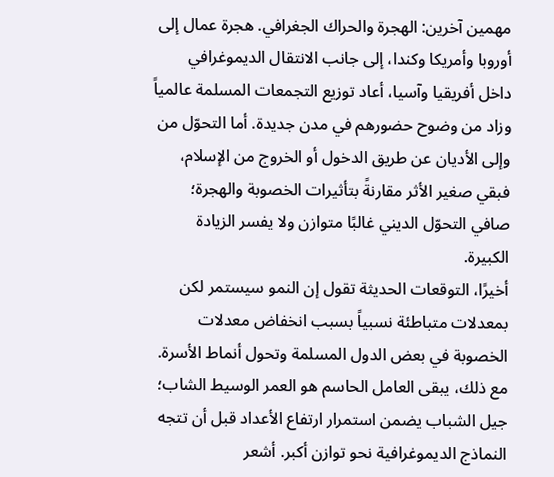مهمين آخرين: الهجرة والحراك الجغرافي. هجرة عمال إلى أوروبا وأمريكا وكندا، إلى جانب الانتقال الديموغرافي داخل أفريقيا وآسيا، أعاد توزيع التجمعات المسلمة عالمياً وزاد من وضوح حضورهم في مدن جديدة. أما التحوّل من وإلى الأديان عن طريق الدخول أو الخروج من الإسلام، فبقي صغير الأثر مقارنةً بتأثيرات الخصوبة والهجرة؛ صافي التحوّل الديني غالبًا متوازن ولا يفسر الزيادة الكبيرة.
أخيرًا، التوقعات الحديثة تقول إن النمو سيستمر لكن بمعدلات متباطئة نسبياً بسبب انخفاض معدلات الخصوبة في بعض الدول المسلمة وتحول أنماط الأسرة. مع ذلك، يبقى العامل الحاسم هو العمر الوسيط الشاب؛ جيل الشباب يضمن استمرار ارتفاع الأعداد قبل أن تتجه النماذج الديموغرافية نحو توازن أكبر. أشعر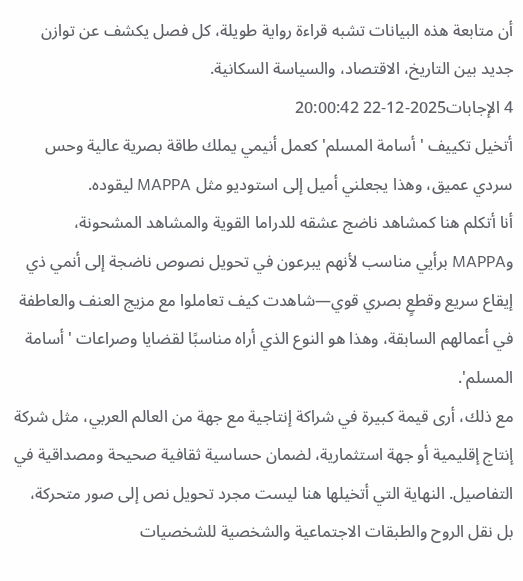أن متابعة هذه البيانات تشبه قراءة رواية طويلة، كل فصل يكشف عن توازن جديد بين التاريخ، الاقتصاد، والسياسة السكانية.
4 الإجابات2025-12-22 20:00:42
أتخيل تكييف 'أسامة المسلم' كعمل أنيمي يملك طاقة بصرية عالية وحس سردي عميق، وهذا يجعلني أميل إلى استوديو مثل MAPPA ليقوده.
أنا أتكلم هنا كمشاهد ناضج عشقه للدراما القوية والمشاهد المشحونة، وMAPPA برأيي مناسب لأنهم يبرعون في تحويل نصوص ناضجة إلى أنمي ذي إيقاع سريع وقطعٍ بصري قوي—شاهدت كيف تعاملوا مع مزيج العنف والعاطفة في أعمالهم السابقة، وهذا هو النوع الذي أراه مناسبًا لقضايا وصراعات 'أسامة المسلم'.
مع ذلك، أرى قيمة كبيرة في شراكة إنتاجية مع جهة من العالم العربي، مثل شركة إنتاج إقليمية أو جهة استثمارية، لضمان حساسية ثقافية صحيحة ومصداقية في التفاصيل. النهاية التي أتخيلها هنا ليست مجرد تحويل نص إلى صور متحركة، بل نقل الروح والطبقات الاجتماعية والشخصية للشخصيات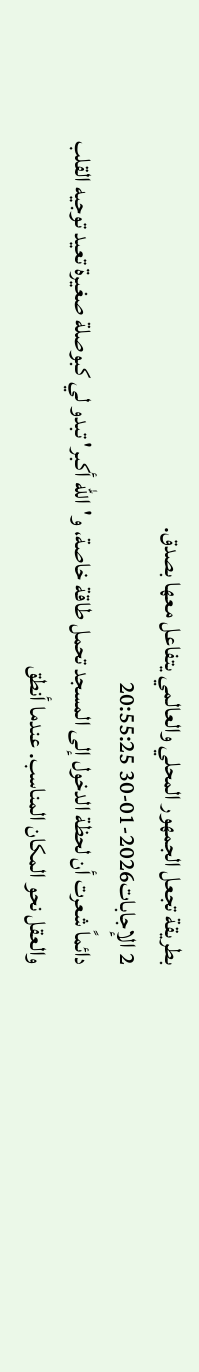بطريقة تجعل الجمهور المحلي والعالمي يتفاعل معها بصدق.
2 الإجابات2026-01-30 20:55:25
دائماً شعرت أن لحظة الدخول إلى المسجد تحمل طاقة خاصة، و'الله أكبر' تبدو لي كبوصلة صغيرة تعيد توجيه القلب والعقل نحو المكان المناسب. عندما أنطق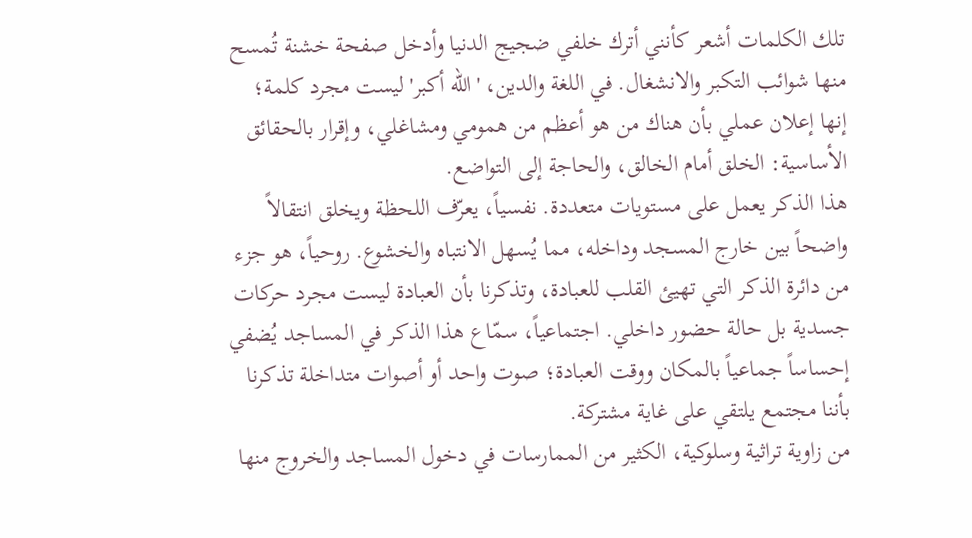تلك الكلمات أشعر كأنني أترك خلفي ضجيج الدنيا وأدخل صفحة خشنة تُمسح منها شوائب التكبر والانشغال. في اللغة والدين، 'الله أكبر' ليست مجرد كلمة؛ إنها إعلان عملي بأن هناك من هو أعظم من همومي ومشاغلي، وإقرار بالحقائق الأساسية: الخلق أمام الخالق، والحاجة إلى التواضع.
هذا الذكر يعمل على مستويات متعددة. نفسياً، يعرّف اللحظة ويخلق انتقالاً واضحاً بين خارج المسجد وداخله، مما يُسهل الانتباه والخشوع. روحياً، هو جزء من دائرة الذكر التي تهيئ القلب للعبادة، وتذكرنا بأن العبادة ليست مجرد حركات جسدية بل حالة حضور داخلي. اجتماعياً، سمّاع هذا الذكر في المساجد يُضفي إحساساً جماعياً بالمكان ووقت العبادة؛ صوت واحد أو أصوات متداخلة تذكرنا بأننا مجتمع يلتقي على غاية مشتركة.
من زاوية تراثية وسلوكية، الكثير من الممارسات في دخول المساجد والخروج منها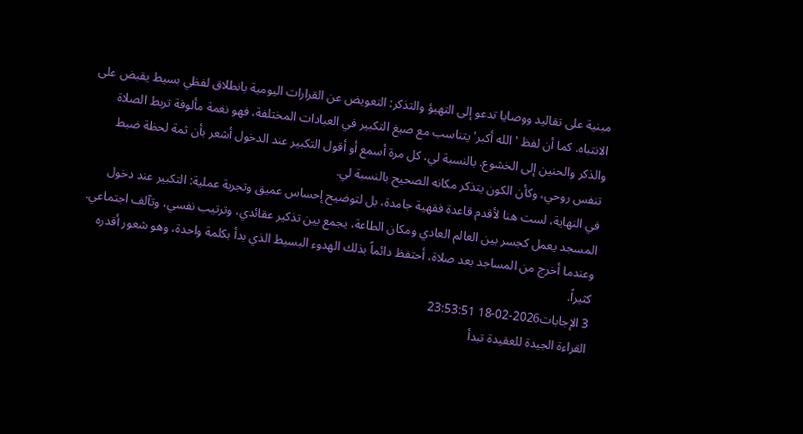مبنية على تقاليد ووصايا تدعو إلى التهيؤ والتذكر: التعويض عن القرارات اليومية بانطلاق لفظي بسيط يقبض على الانتباه. كما أن لفظ 'الله أكبر' يتناسب مع صيغ التكبير في العبادات المختلفة، فهو نغمة مألوفة تربط الصلاة والذكر والحنين إلى الخشوع. بالنسبة لي، كل مرة أسمع أو أقول التكبير عند الدخول أشعر بأن ثمة لحظة ضبط تنفس روحي، وكأن الكون يتذكر مكانه الصحيح بالنسبة لي.
في النهاية، لست هنا لأقدم قاعدة فقهية جامدة، بل لتوضيح إحساس عميق وتجربة عملية: التكبير عند دخول المسجد يعمل كجسر بين العالم العادي ومكان الطاعة، يجمع بين تذكير عقائدي، وترتيب نفسي، وتآلف اجتماعي. وعندما أخرج من المساجد بعد صلاة، أحتفظ دائماً بذلك الهدوء البسيط الذي بدأ بكلمة واحدة، وهو شعور أقدره كثيراً.
3 الإجابات2026-02-18 23:53:51
القراءة الجيدة للعقيدة تبدأ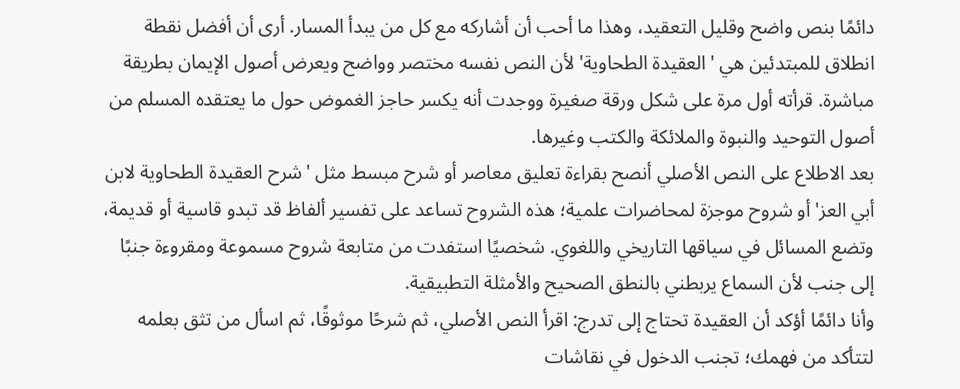دائمًا بنص واضح وقليل التعقيد، وهذا ما أحب أن أشاركه مع كل من يبدأ المسار. أرى أن أفضل نقطة انطلاق للمبتدئين هي 'العقيدة الطحاوية' لأن النص نفسه مختصر وواضح ويعرض أصول الإيمان بطريقة مباشرة. قرأته أول مرة على شكل ورقة صغيرة ووجدت أنه يكسر حاجز الغموض حول ما يعتقده المسلم من أصول التوحيد والنبوة والملائكة والكتب وغيرها.
بعد الاطلاع على النص الأصلي أنصح بقراءة تعليق معاصر أو شرح مبسط مثل 'شرح العقيدة الطحاوية لابن أبي العز' أو شروح موجزة لمحاضرات علمية؛ هذه الشروح تساعد على تفسير ألفاظ قد تبدو قاسية أو قديمة، وتضع المسائل في سياقها التاريخي واللغوي. شخصيًا استفدت من متابعة شروح مسموعة ومقروءة جنبًا إلى جنب لأن السماع يربطني بالنطق الصحيح والأمثلة التطبيقية.
وأنا دائمًا أؤكد أن العقيدة تحتاج إلى تدرج: اقرأ النص الأصلي، ثم شرحًا موثوقًا، ثم اسأل من تثق بعلمه لتتأكد من فهمك؛ تجنب الدخول في نقاشات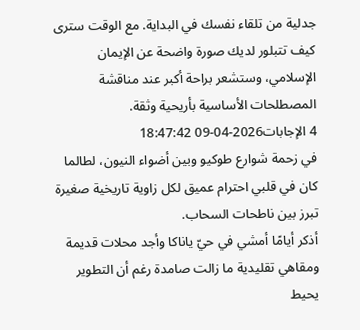جدلية من تلقاء نفسك في البداية. مع الوقت سترى كيف تتبلور لديك صورة واضحة عن الإيمان الإسلامي، وستشعر براحة أكبر عند مناقشة المصطلحات الأساسية بأريحية وثقة.
4 الإجابات2026-04-09 18:47:42
في زحمة شوارع طوكيو وبين أضواء النيون، لطالما كان في قلبي احترام عميق لكل زاوية تاريخية صغيرة تبرز بين ناطحات السحاب.
أذكر أيامًا أمشي في حيّ ياناكا وأجد محلات قديمة ومقاهي تقليدية ما زالت صامدة رغم أن التطوير يحيط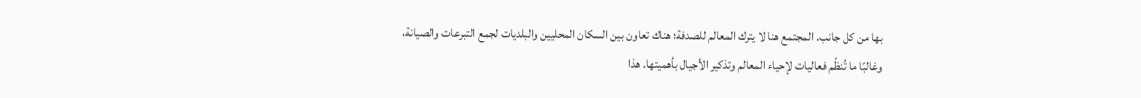بها من كل جانب. المجتمع هنا لا يترك المعالم للصدفة؛ هناك تعاون بين السكان المحليين والبلديات لجمع التبرعات والصيانة، وغالبًا ما تُنظّم فعاليات لإحياء المعالم وتذكير الأجيال بأهميتها. هذا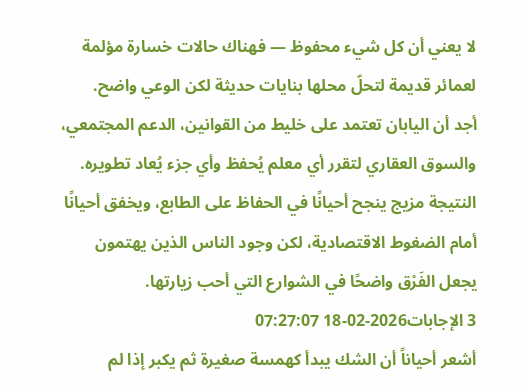لا يعني أن كل شيء محفوظ — فهناك حالات خسارة مؤلمة لعمائر قديمة لتحلّ محلها بنايات حديثة لكن الوعي واضح.
أجد أن اليابان تعتمد على خليط من القوانين، الدعم المجتمعي، والسوق العقاري لتقرر أي معلم يُحفظ وأي جزء يُعاد تطويره. النتيجة مزيج ينجح أحيانًا في الحفاظ على الطابع، ويخفق أحيانًا أمام الضغوط الاقتصادية، لكن وجود الناس الذين يهتمون يجعل الفَرْق واضحًا في الشوارع التي أحب زيارتها.
3 الإجابات2026-02-18 07:27:07
أشعر أحياناً أن الشك يبدأ كهمسة صغيرة ثم يكبر إذا لم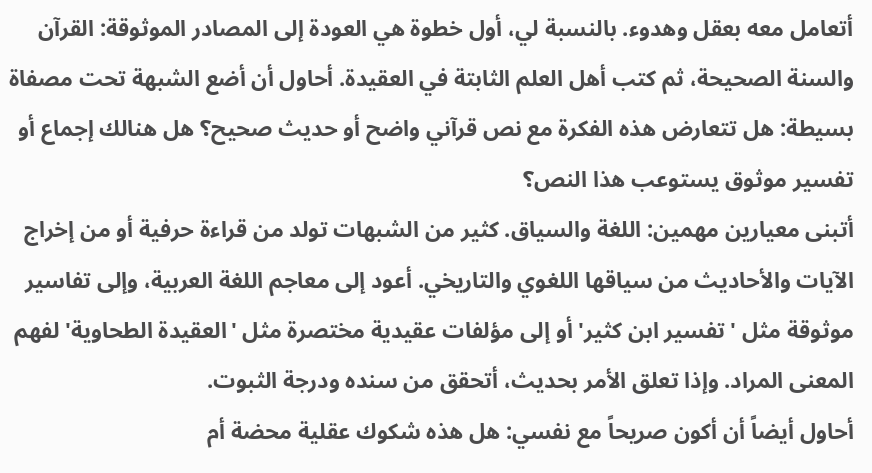أتعامل معه بعقل وهدوء. بالنسبة لي، أول خطوة هي العودة إلى المصادر الموثوقة: القرآن والسنة الصحيحة، ثم كتب أهل العلم الثابتة في العقيدة. أحاول أن أضع الشبهة تحت مصفاة بسيطة: هل تتعارض هذه الفكرة مع نص قرآني واضح أو حديث صحيح؟ هل هنالك إجماع أو تفسير موثوق يستوعب هذا النص؟
أتبنى معيارين مهمين: اللغة والسياق. كثير من الشبهات تولد من قراءة حرفية أو من إخراج الآيات والأحاديث من سياقها اللغوي والتاريخي. أعود إلى معاجم اللغة العربية، وإلى تفاسير موثوقة مثل 'تفسير ابن كثير' أو إلى مؤلفات عقيدية مختصرة مثل 'العقيدة الطحاوية' لفهم المعنى المراد. وإذا تعلق الأمر بحديث، أتحقق من سنده ودرجة الثبوت.
أحاول أيضاً أن أكون صريحاً مع نفسي: هل هذه شكوك عقلية محضة أم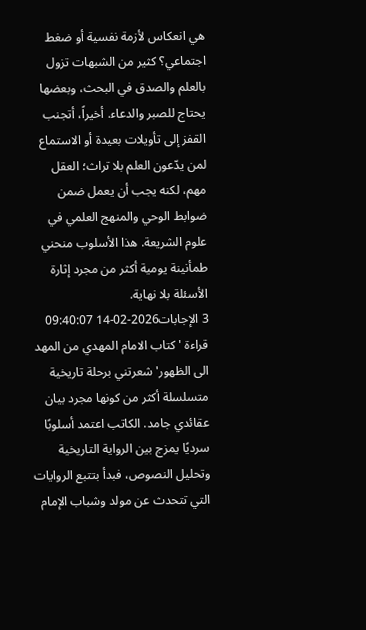هي انعكاس لأزمة نفسية أو ضغط اجتماعي؟ كثير من الشبهات تزول بالعلم والصدق في البحث، وبعضها يحتاج للصبر والدعاء. أخيراً، أتجنب القفز إلى تأويلات بعيدة أو الاستماع لمن يدّعون العلم بلا تراث؛ العقل مهم، لكنه يجب أن يعمل ضمن ضوابط الوحي والمنهج العلمي في علوم الشريعة. هذا الأسلوب منحني طمأنينة يومية أكثر من مجرد إثارة الأسئلة بلا نهاية.
3 الإجابات2026-02-14 09:40:07
قراءة 'كتاب الامام المهدي من المهد الى الظهور' شعرتني برحلة تاريخية متسلسلة أكثر من كونها مجرد بيان عقائدي جامد. الكاتب اعتمد أسلوبًا سرديًا يمزج بين الرواية التاريخية وتحليل النصوص، فبدأ بتتبع الروايات التي تتحدث عن مولد وشباب الإمام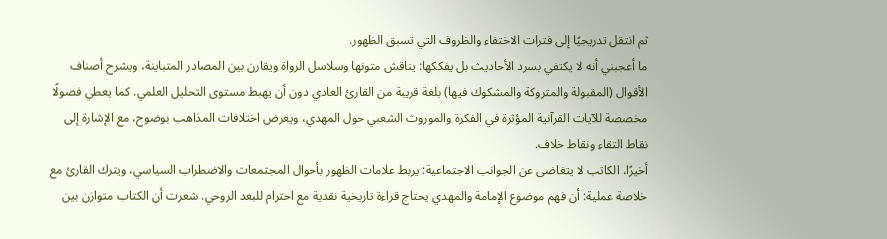ثم انتقل تدريجيًا إلى فترات الاختفاء والظروف التي تسبق الظهور.
ما أعجبني أنه لا يكتفي بسرد الأحاديث بل يفككها: يناقش متونها وسلاسل الرواة ويقارن بين المصادر المتباينة، ويشرح أصناف الأقوال (المقبولة والمتروكة والمشكوك فيها) بلغة قريبة من القارئ العادي دون أن يهبط مستوى التحليل العلمي. كما يعطي فصولًا مخصصة للآيات القرآنية المؤثرة في الفكرة والموروث الشعبي حول المهدي، ويعرض اختلافات المذاهب بوضوح، مع الإشارة إلى نقاط التقاء ونقاط خلاف.
أخيرًا، الكاتب لا يتغاضى عن الجوانب الاجتماعية: يربط علامات الظهور بأحوال المجتمعات والاضطراب السياسي، ويترك القارئ مع خلاصة عملية: أن فهم موضوع الإمامة والمهدي يحتاج قراءة تاريخية نقدية مع احترام للبعد الروحي. شعرت أن الكتاب متوازن بين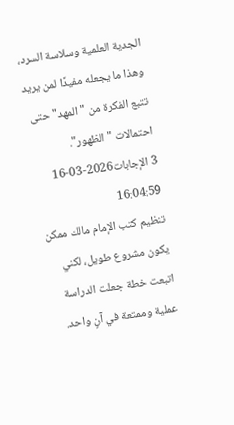الجدية العلمية وسلاسة السرد، وهذا ما يجعله مفيدًا لمن يريد تتبع الفكرة من "المهد" حتى احتمالات "الظهور".
3 الإجابات2026-03-16 16:04:59
تنظيم كتب الإمام مالك ممكن يكون مشروع طويل، لكني اتبعت خطة جعلت الدراسة عملية وممتعة في آنٍ واحد.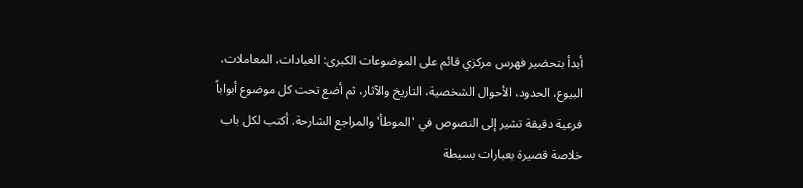أبدأ بتحضير فهرس مركزي قائم على الموضوعات الكبرى: العبادات، المعاملات، البيوع، الحدود، الأحوال الشخصية، التاريخ والآثار، ثم أضع تحت كل موضوع أبواباً فرعية دقيقة تشير إلى النصوص في 'الموطأ' والمراجع الشارحة. أكتب لكل باب خلاصة قصيرة بعبارات بسيطة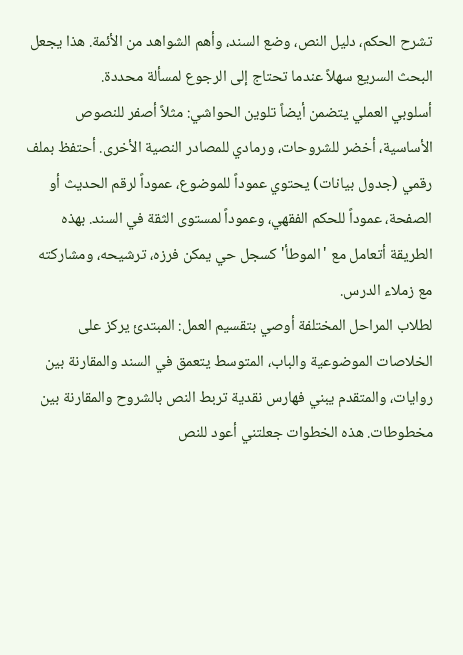تشرح الحكم، دليل النص، وضع السند، وأهم الشواهد من الأئمة. هذا يجعل البحث السريع سهلاً عندما تحتاج إلى الرجوع لمسألة محددة.
أسلوبي العملي يتضمن أيضاً تلوين الحواشي: مثلاً أصفر للنصوص الأساسية، أخضر للشروحات، ورمادي للمصادر النصية الأخرى. أحتفظ بملف رقمي (جدول بيانات) يحتوي عموداً للموضوع، عموداً لرقم الحديث أو الصفحة، عموداً للحكم الفقهي، وعموداً لمستوى الثقة في السند. بهذه الطريقة أتعامل مع 'الموطأ' كسجل حي يمكن فرزه، ترشيحه، ومشاركته مع زملاء الدرس.
لطلاب المراحل المختلفة أوصي بتقسيم العمل: المبتدئ يركز على الخلاصات الموضوعية والباب، المتوسط يتعمق في السند والمقارنة بين روايات، والمتقدم يبني فهارس نقدية تربط النص بالشروح والمقارنة بين مخطوطات. هذه الخطوات جعلتني أعود للنص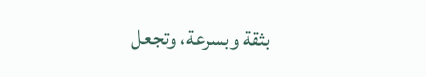بثقة وبسرعة، وتجعل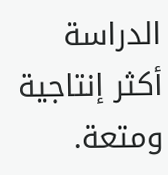الدراسة أكثر إنتاجية ومتعة.